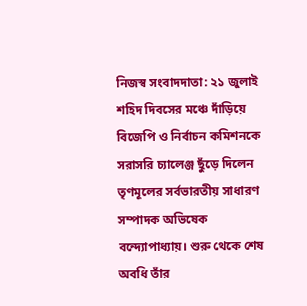নিজস্ব সংবাদদাতা: ২১ জুলাই শহিদ দিবসের মঞ্চে দাঁড়িয়ে বিজেপি ও নির্বাচন কমিশনকে সরাসরি চ্যালেঞ্জ ছুঁড়ে দিলেন তৃণমূলের সর্বভারতীয় সাধারণ সম্পাদক অভিষেক বন্দ্যোপাধ্যায়। শুরু থেকে শেষ অবধি তাঁর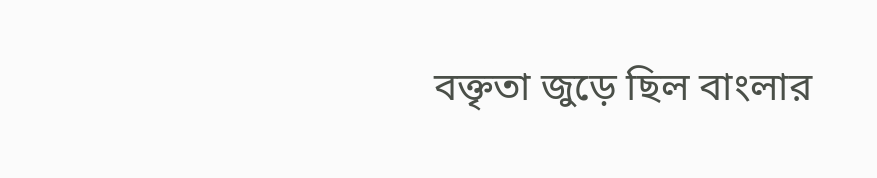বক্তৃতা জুড়ে ছিল বাংলার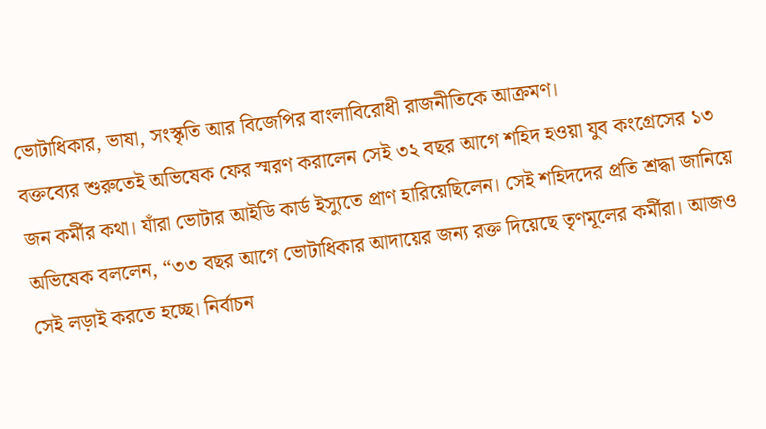ভোটাধিকার, ভাষা, সংস্কৃতি আর বিজেপির বাংলাবিরোধী রাজনীতিকে আক্রমণ।
বক্তব্যের শুরুতেই অভিষেক ফের স্মরণ করালেন সেই ৩২ বছর আগে শহিদ হওয়া যুব কংগ্রেসের ১৩ জন কর্মীর কথা। যাঁরা ভোটার আইডি কার্ড ইস্যুতে প্রাণ হারিয়েছিলেন। সেই শহিদদের প্রতি শ্রদ্ধা জানিয়ে অভিষেক বললেন, “৩৩ বছর আগে ভোটাধিকার আদায়ের জন্য রক্ত দিয়েছে তৃণমূলের কর্মীরা। আজও সেই লড়াই করতে হচ্ছে। নির্বাচন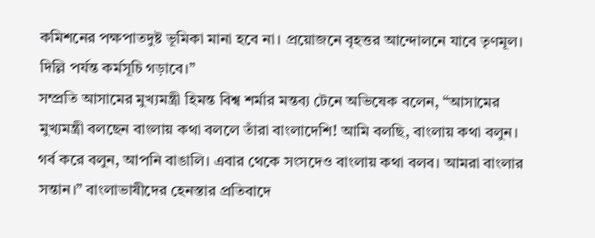কমিশনের পক্ষপাতদুষ্ট ভূমিকা মানা হবে না। প্রয়োজনে বৃহত্তর আন্দোলনে যাবে তৃণমূল। দিল্লি পর্যন্ত কর্মসূচি গড়াবে।”
সম্প্রতি আসামের মুখ্যমন্ত্রী হিমন্ত বিশ্ব শর্মার মন্তব্য টেনে অভিষেক বলেন, “আসামের মুখ্যমন্ত্রী বলছেন বাংলায় কথা বললে তাঁরা বাংলাদেশি! আমি বলছি, বাংলায় কথা বলুন। গর্ব করে বলুন, আপনি বাঙালি। এবার থেকে সংসদেও বাংলায় কথা বলব। আমরা বাংলার সন্তান।” বাংলাভাষীদের হেনস্তার প্রতিবাদে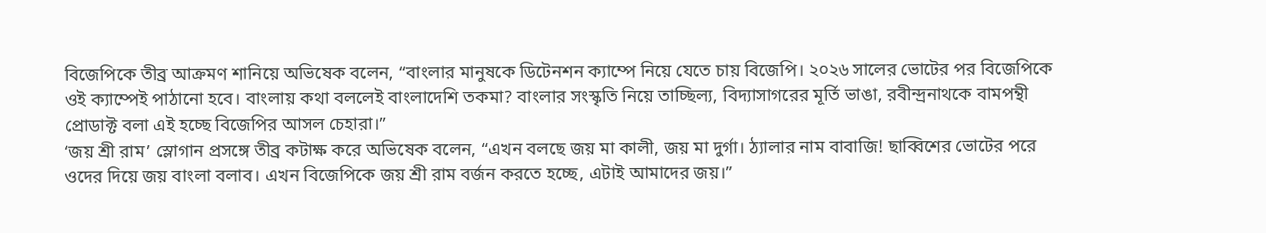বিজেপিকে তীব্র আক্রমণ শানিয়ে অভিষেক বলেন, “বাংলার মানুষকে ডিটেনশন ক্যাম্পে নিয়ে যেতে চায় বিজেপি। ২০২৬ সালের ভোটের পর বিজেপিকে ওই ক্যাম্পেই পাঠানো হবে। বাংলায় কথা বললেই বাংলাদেশি তকমা? বাংলার সংস্কৃতি নিয়ে তাচ্ছিল্য, বিদ্যাসাগরের মূর্তি ভাঙা, রবীন্দ্রনাথকে বামপন্থী প্রোডাক্ট বলা এই হচ্ছে বিজেপির আসল চেহারা।”
‘জয় শ্রী রাম’ স্লোগান প্রসঙ্গে তীব্র কটাক্ষ করে অভিষেক বলেন, “এখন বলছে জয় মা কালী, জয় মা দুর্গা। ঠ্যালার নাম বাবাজি! ছাব্বিশের ভোটের পরে ওদের দিয়ে জয় বাংলা বলাব। এখন বিজেপিকে জয় শ্রী রাম বর্জন করতে হচ্ছে, এটাই আমাদের জয়।”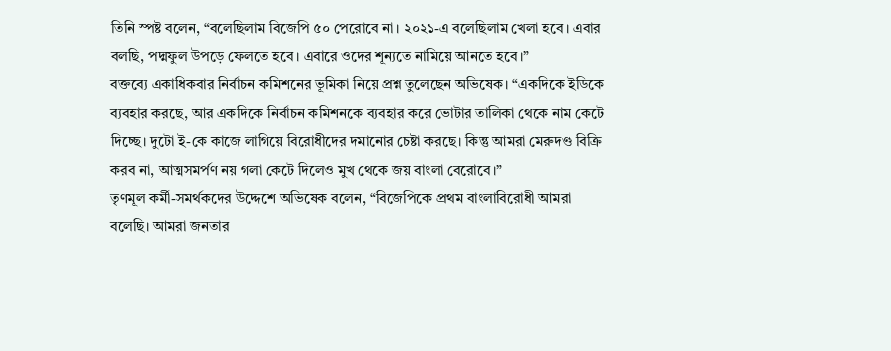তিনি স্পষ্ট বলেন, “বলেছিলাম বিজেপি ৫০ পেরোবে না। ২০২১-এ বলেছিলাম খেলা হবে। এবার বলছি, পদ্মফুল উপড়ে ফেলতে হবে। এবারে ওদের শূন্যতে নামিয়ে আনতে হবে।”
বক্তব্যে একাধিকবার নির্বাচন কমিশনের ভূমিকা নিয়ে প্রশ্ন তুলেছেন অভিষেক। “একদিকে ইডিকে ব্যবহার করছে, আর একদিকে নির্বাচন কমিশনকে ব্যবহার করে ভোটার তালিকা থেকে নাম কেটে দিচ্ছে। দুটো ই-কে কাজে লাগিয়ে বিরোধীদের দমানোর চেষ্টা করছে। কিন্তু আমরা মেরুদণ্ড বিক্রি করব না, আত্মসমর্পণ নয় গলা কেটে দিলেও মুখ থেকে জয় বাংলা বেরোবে।”
তৃণমূল কর্মী-সমর্থকদের উদ্দেশে অভিষেক বলেন, “বিজেপিকে প্রথম বাংলাবিরোধী আমরা বলেছি। আমরা জনতার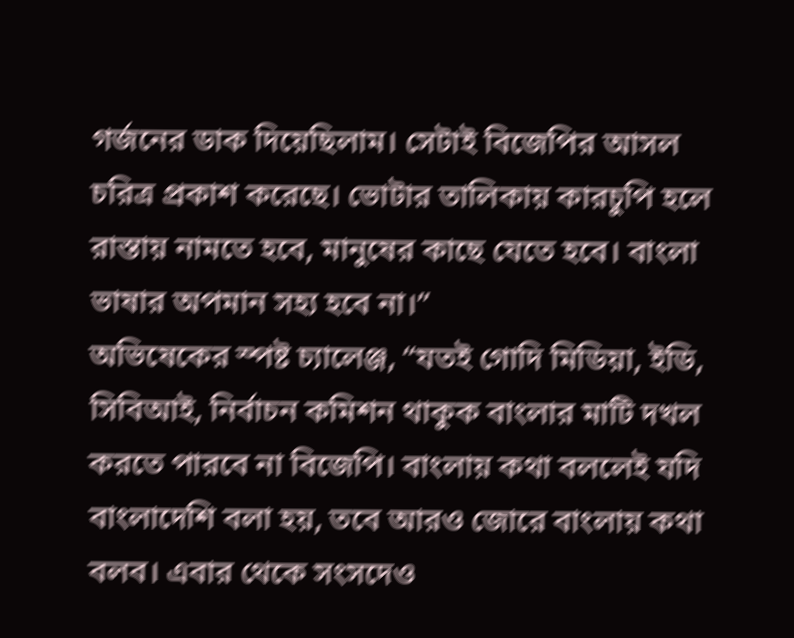গর্জনের ডাক দিয়েছিলাম। সেটাই বিজেপির আসল চরিত্র প্রকাশ করেছে। ভোটার তালিকায় কারচুপি হলে রাস্তায় নামতে হবে, মানুষের কাছে যেতে হবে। বাংলা ভাষার অপমান সহ্য হবে না।”
অভিষেকের স্পষ্ট চ্যালেঞ্জ, “যতই গোদি মিডিয়া, ইডি, সিবিআই, নির্বাচন কমিশন থাকুক বাংলার মাটি দখল করতে পারবে না বিজেপি। বাংলায় কথা বললেই যদি বাংলাদেশি বলা হয়, তবে আরও জোরে বাংলায় কথা বলব। এবার থেকে সংসদেও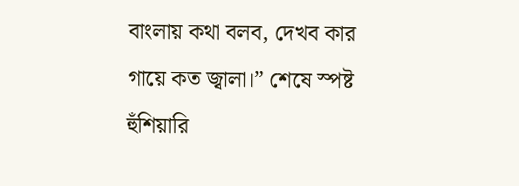বাংলায় কথা বলব, দেখব কার গায়ে কত জ্বালা।” শেষে স্পষ্ট হুঁশিয়ারি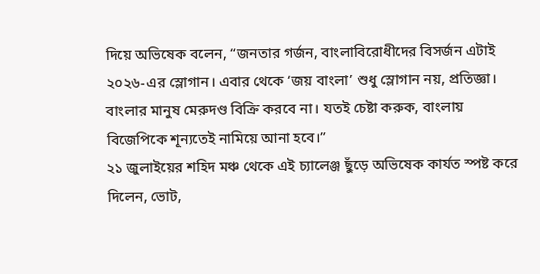দিয়ে অভিষেক বলেন, “জনতার গর্জন, বাংলাবিরোধীদের বিসর্জন এটাই ২০২৬-এর স্লোগান। এবার থেকে ‘জয় বাংলা’ শুধু স্লোগান নয়, প্রতিজ্ঞা। বাংলার মানুষ মেরুদণ্ড বিক্রি করবে না। যতই চেষ্টা করুক, বাংলায় বিজেপিকে শূন্যতেই নামিয়ে আনা হবে।”
২১ জুলাইয়ের শহিদ মঞ্চ থেকে এই চ্যালেঞ্জ ছুঁড়ে অভিষেক কার্যত স্পষ্ট করে দিলেন, ভোট,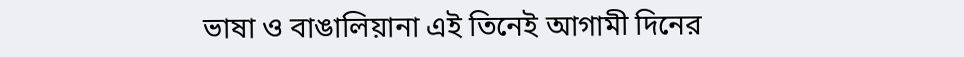ভাষা ও বাঙালিয়ানা এই তিনেই আগামী দিনের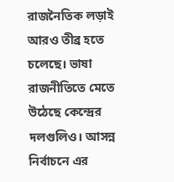রাজনৈতিক লড়াই আরও তীব্র হতে চলেছে। ভাষা রাজনীতিতে মেতে উঠেছে কেন্দ্রের দলগুলিও। আসন্ন নির্বাচনে এর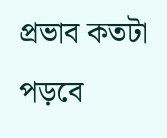প্রভাব কতটা পড়বে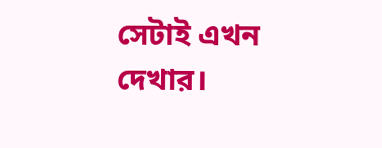সেটাই এখন দেখার।